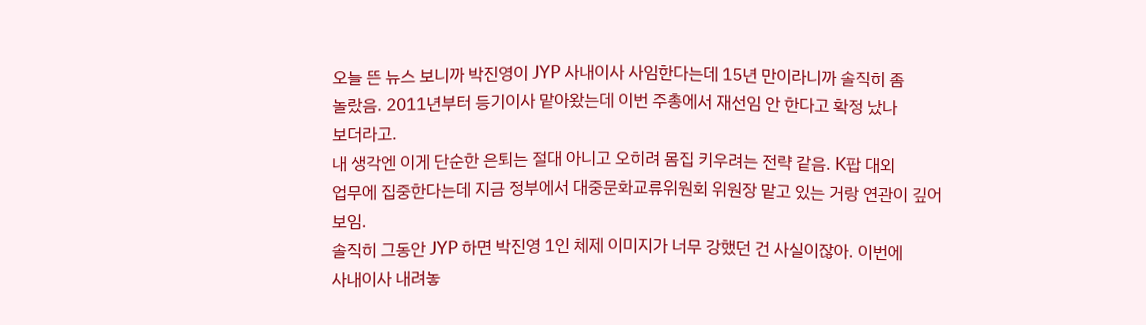오늘 뜬 뉴스 보니까 박진영이 JYP 사내이사 사임한다는데 15년 만이라니까 솔직히 좀
놀랐음. 2011년부터 등기이사 맡아왔는데 이번 주총에서 재선임 안 한다고 확정 났나
보더라고.
내 생각엔 이게 단순한 은퇴는 절대 아니고 오히려 몸집 키우려는 전략 같음. K팝 대외
업무에 집중한다는데 지금 정부에서 대중문화교류위원회 위원장 맡고 있는 거랑 연관이 깊어
보임.
솔직히 그동안 JYP 하면 박진영 1인 체제 이미지가 너무 강했던 건 사실이잖아. 이번에
사내이사 내려놓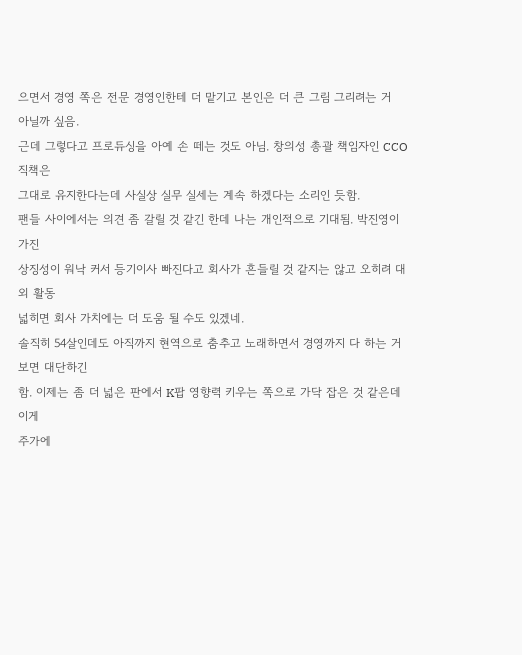으면서 경영 쪽은 전문 경영인한테 더 맡기고 본인은 더 큰 그림 그리려는 거
아닐까 싶음.
근데 그렇다고 프로듀싱을 아예 손 떼는 것도 아님. 창의성 총괄 책임자인 CCO 직책은
그대로 유지한다는데 사실상 실무 실세는 계속 하겠다는 소리인 듯함.
팬들 사이에서는 의견 좀 갈릴 것 같긴 한데 나는 개인적으로 기대됨. 박진영이 가진
상징성이 워낙 커서 등기이사 빠진다고 회사가 흔들릴 것 같지는 않고 오히려 대외 활동
넓히면 회사 가치에는 더 도움 될 수도 있겠네.
솔직히 54살인데도 아직까지 현역으로 춤추고 노래하면서 경영까지 다 하는 거 보면 대단하긴
함. 이제는 좀 더 넓은 판에서 K팝 영향력 키우는 쪽으로 가닥 잡은 것 같은데 이게
주가에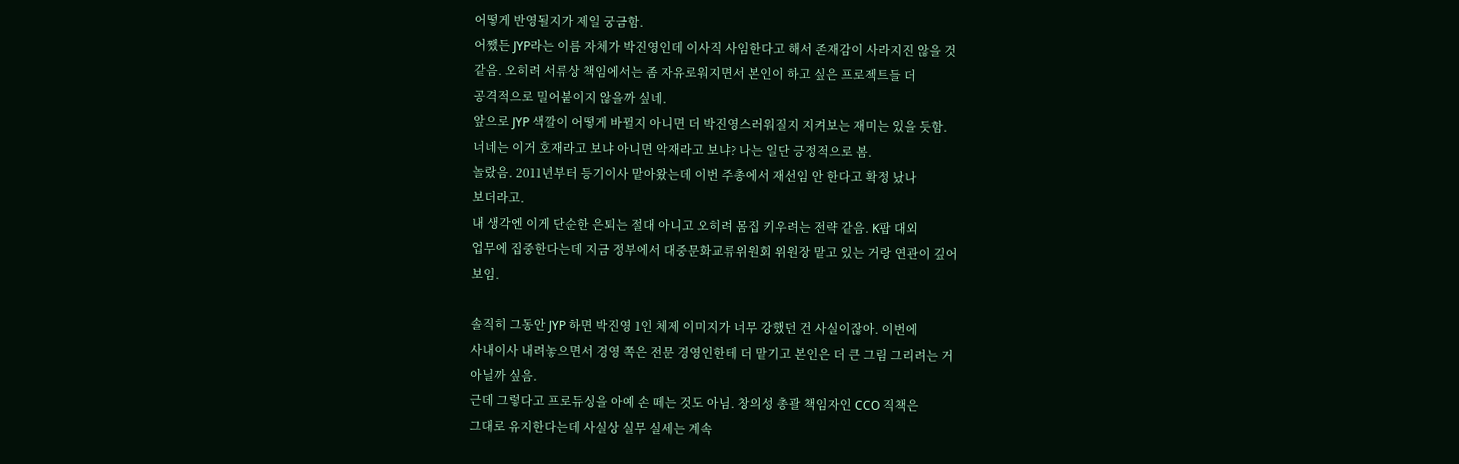어떻게 반영될지가 제일 궁금함.
어쨌든 JYP라는 이름 자체가 박진영인데 이사직 사임한다고 해서 존재감이 사라지진 않을 것
같음. 오히려 서류상 책임에서는 좀 자유로워지면서 본인이 하고 싶은 프로젝트들 더
공격적으로 밀어붙이지 않을까 싶네.
앞으로 JYP 색깔이 어떻게 바뀔지 아니면 더 박진영스러워질지 지켜보는 재미는 있을 듯함.
너네는 이거 호재라고 보냐 아니면 악재라고 보냐? 나는 일단 긍정적으로 봄.
놀랐음. 2011년부터 등기이사 맡아왔는데 이번 주총에서 재선임 안 한다고 확정 났나
보더라고.
내 생각엔 이게 단순한 은퇴는 절대 아니고 오히려 몸집 키우려는 전략 같음. K팝 대외
업무에 집중한다는데 지금 정부에서 대중문화교류위원회 위원장 맡고 있는 거랑 연관이 깊어
보임.

솔직히 그동안 JYP 하면 박진영 1인 체제 이미지가 너무 강했던 건 사실이잖아. 이번에
사내이사 내려놓으면서 경영 쪽은 전문 경영인한테 더 맡기고 본인은 더 큰 그림 그리려는 거
아닐까 싶음.
근데 그렇다고 프로듀싱을 아예 손 떼는 것도 아님. 창의성 총괄 책임자인 CCO 직책은
그대로 유지한다는데 사실상 실무 실세는 계속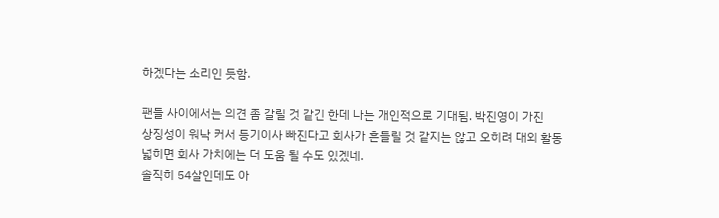하겠다는 소리인 듯함.

팬들 사이에서는 의견 좀 갈릴 것 같긴 한데 나는 개인적으로 기대됨. 박진영이 가진
상징성이 워낙 커서 등기이사 빠진다고 회사가 흔들릴 것 같지는 않고 오히려 대외 활동
넓히면 회사 가치에는 더 도움 될 수도 있겠네.
솔직히 54살인데도 아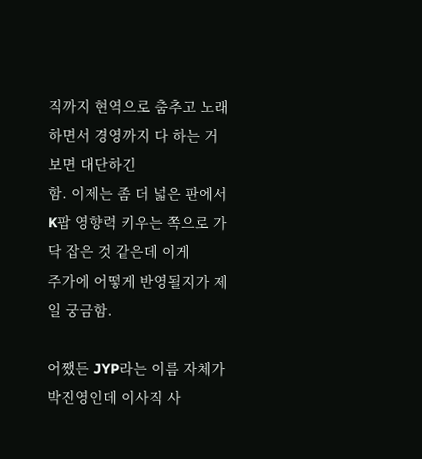직까지 현역으로 춤추고 노래하면서 경영까지 다 하는 거 보면 대단하긴
함. 이제는 좀 더 넓은 판에서 K팝 영향력 키우는 쪽으로 가닥 잡은 것 같은데 이게
주가에 어떻게 반영될지가 제일 궁금함.

어쨌든 JYP라는 이름 자체가 박진영인데 이사직 사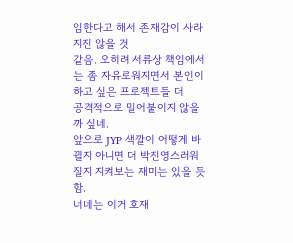임한다고 해서 존재감이 사라지진 않을 것
같음. 오히려 서류상 책임에서는 좀 자유로워지면서 본인이 하고 싶은 프로젝트들 더
공격적으로 밀어붙이지 않을까 싶네.
앞으로 JYP 색깔이 어떻게 바뀔지 아니면 더 박진영스러워질지 지켜보는 재미는 있을 듯함.
너네는 이거 호재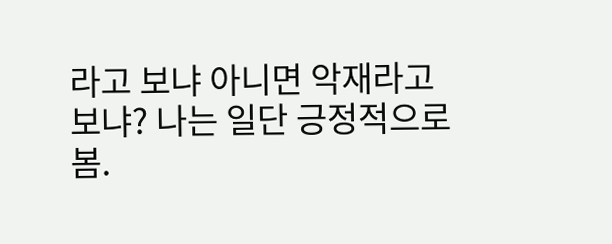라고 보냐 아니면 악재라고 보냐? 나는 일단 긍정적으로 봄.